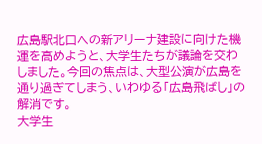広島駅北口への新アリーナ建設に向けた機運を高めようと、大学生たちが議論を交わしました。今回の焦点は、大型公演が広島を通り過ぎてしまう、いわゆる「広島飛ばし」の解消です。
大学生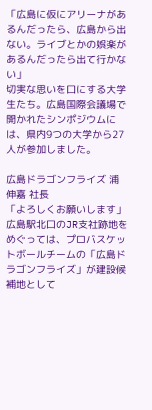「広島に仮にアリーナがあるんだったら、広島から出ない。ライブとかの娯楽があるんだったら出て行かない」
切実な思いを口にする大学生たち。広島国際会議場で開かれたシンポジウムには、県内9つの大学から27人が参加しました。

広島ドラゴンフライズ 浦伸嘉 社長
「よろしくお願いします」
広島駅北口のJR支社跡地をめぐっては、プロバスケットボールチームの「広島ドラゴンフライズ」が建設候補地として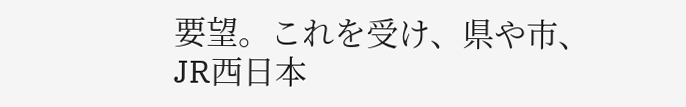要望。これを受け、県や市、JR西日本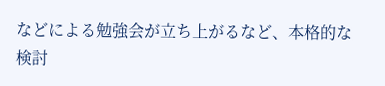などによる勉強会が立ち上がるなど、本格的な検討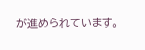が進められています。